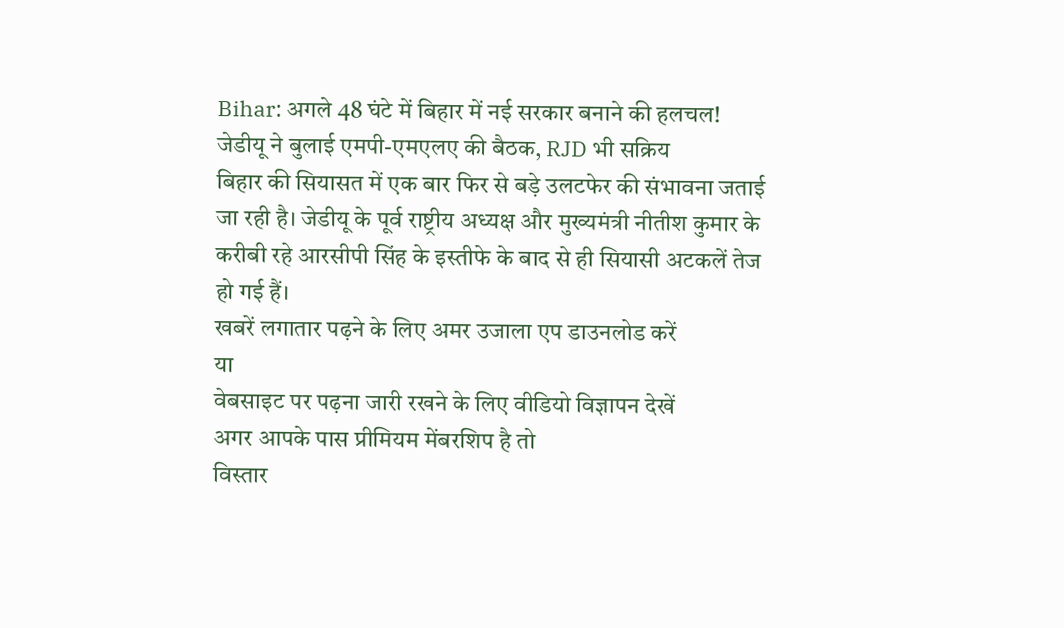Bihar: अगले 48 घंटे में बिहार में नई सरकार बनाने की हलचल! जेडीयू ने बुलाई एमपी-एमएलए की बैठक, RJD भी सक्रिय
बिहार की सियासत में एक बार फिर से बड़े उलटफेर की संभावना जताई जा रही है। जेडीयू के पूर्व राष्ट्रीय अध्यक्ष और मुख्यमंत्री नीतीश कुमार के करीबी रहे आरसीपी सिंह के इस्तीफे के बाद से ही सियासी अटकलें तेज हो गई हैं।
खबरें लगातार पढ़ने के लिए अमर उजाला एप डाउनलोड करें
या
वेबसाइट पर पढ़ना जारी रखने के लिए वीडियो विज्ञापन देखें
अगर आपके पास प्रीमियम मेंबरशिप है तो
विस्तार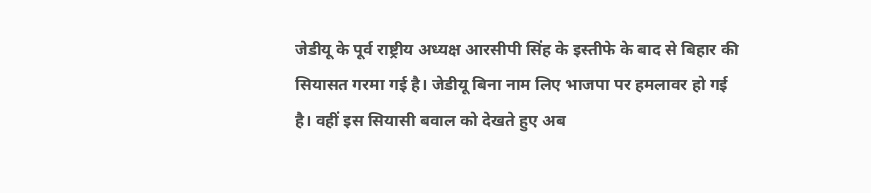जेडीयू के पूर्व राष्ट्रीय अध्यक्ष आरसीपी सिंह के इस्तीफे के बाद से बिहार की सियासत गरमा गई है। जेडीयू बिना नाम लिए भाजपा पर हमलावर हो गई है। वहीं इस सियासी बवाल को देखते हुए अब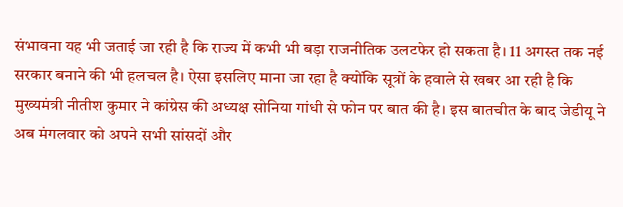संभावना यह भी जताई जा रही है कि राज्य में कभी भी बड़ा राजनीतिक उलटफेर हो सकता है। 11 अगस्त तक नई सरकार बनाने की भी हलचल है। ऐसा इसलिए माना जा रहा है क्योंकि सूत्रों के हवाले से खबर आ रही है कि मुख्यमंत्री नीतीश कुमार ने कांग्रेस की अध्यक्ष सोनिया गांधी से फोन पर बात की है। इस बातचीत के बाद जेडीयू ने अब मंगलवार को अपने सभी सांसदों और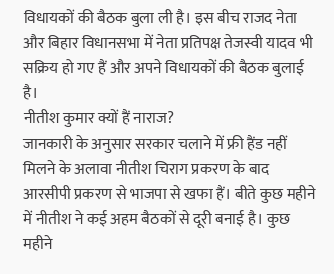विधायकों की बैठक बुला ली है। इस बीच राजद नेता और बिहार विधानसभा में नेता प्रतिपक्ष तेजस्वी यादव भी सक्रिय हो गए हैं और अपने विधायकों की बैठक बुलाई है।
नीतीश कुमार क्यों हैं नाराज?
जानकारी के अनुसार सरकार चलाने में फ्री हैंड नहीं मिलने के अलावा नीतीश चिराग प्रकरण के बाद आरसीपी प्रकरण से भाजपा से खफा हैं। बीते कुछ महीने में नीतीश ने कई अहम बैठकों से दूरी बनाई है। कुछ महीने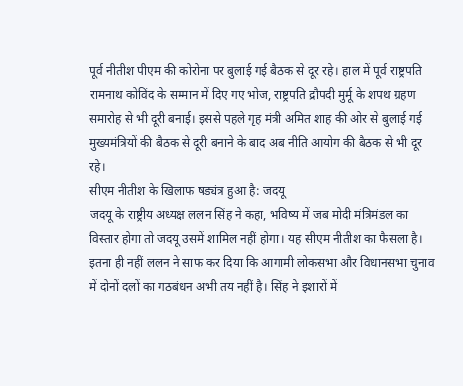पूर्व नीतीश पीएम की कोरोना पर बुलाई गई बैठक से दूर रहे। हाल में पूर्व राष्ट्रपति रामनाथ कोविंद के सम्मान में दिए गए भोज, राष्ट्रपति द्रौपदी मुर्मू के शपथ ग्रहण समारोह से भी दूरी बनाई। इससे पहले गृह मंत्री अमित शाह की ओर से बुलाई गई मुख्यमंत्रियों की बैठक से दूरी बनाने के बाद अब नीति आयोग की बैठक से भी दूर रहे।
सीएम नीतीश के खिलाफ षड्यंत्र हुआ है: जदयू
जदयू के राष्ट्रीय अध्यक्ष ललन सिंह ने कहा, भविष्य में जब मोदी मंत्रिमंडल का विस्तार होगा तो जदयू उसमें शामिल नहीं होगा। यह सीएम नीतीश का फैसला है। इतना ही नहीं ललन ने साफ कर दिया कि आगामी लोकसभा और विधानसभा चुनाव में दोनों दलों का गठबंधन अभी तय नहीं है। सिंह ने इशारों में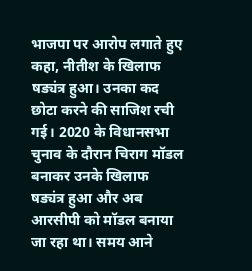भाजपा पर आरोप लगाते हुए कहा, नीतीश के खिलाफ षड्यंत्र हुआ। उनका कद छोटा करने की साजिश रची गई। 2020 के विधानसभा चुनाव के दौरान चिराग मॉडल बनाकर उनके खिलाफ षड्यंत्र हुआ और अब आरसीपी को मॉडल बनाया जा रहा था। समय आने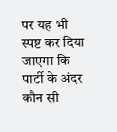पर यह भी स्पष्ट कर दिया जाएगा कि पार्टी के अंदर कौन सी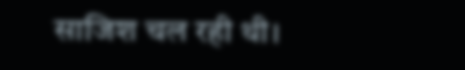साजिश चल रही थी।